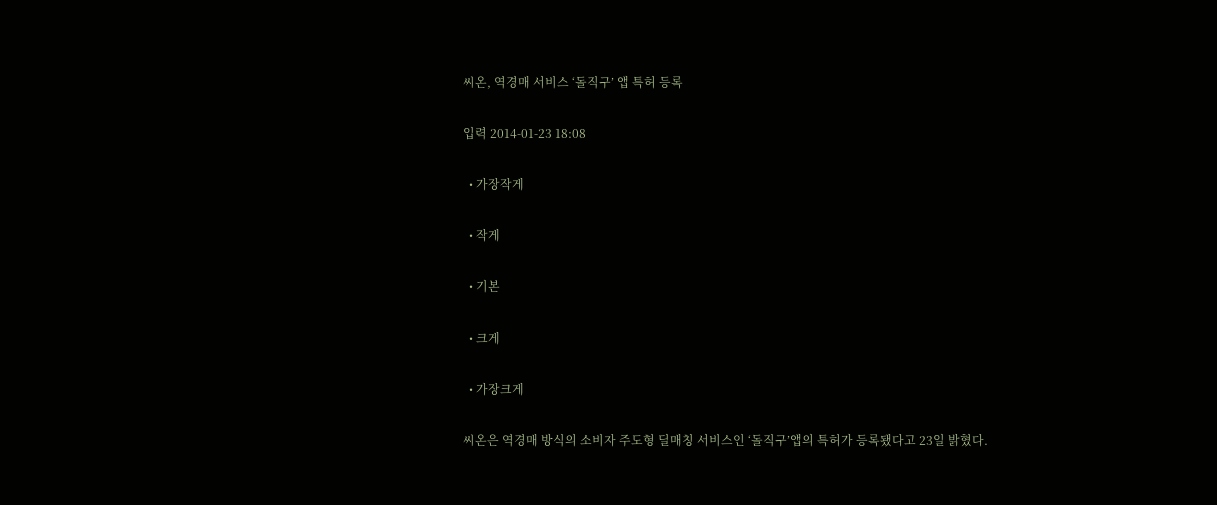씨온, 역경매 서비스 ‘돌직구’ 앱 특허 등록

입력 2014-01-23 18:08

  • 가장작게

  • 작게

  • 기본

  • 크게

  • 가장크게

씨온은 역경매 방식의 소비자 주도형 딜매칭 서비스인 ‘돌직구’앱의 특허가 등록됐다고 23일 밝혔다.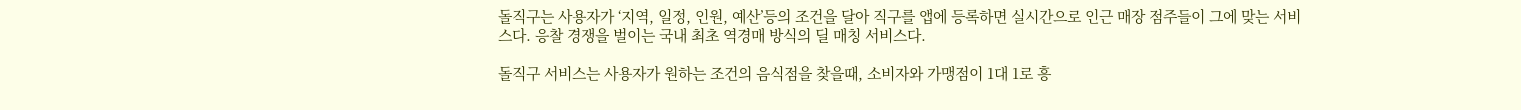돌직구는 사용자가 ‘지역, 일정, 인원, 예산’등의 조건을 달아 직구를 앱에 등록하면 실시간으로 인근 매장 점주들이 그에 맞는 서비스다. 응찰 경쟁을 벌이는 국내 최초 역경매 방식의 딜 매칭 서비스다.

돌직구 서비스는 사용자가 원하는 조건의 음식점을 찾을때, 소비자와 가맹점이 1대 1로 흥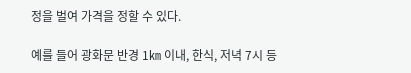정을 벌여 가격을 정할 수 있다.

예를 들어 광화문 반경 1㎞ 이내, 한식, 저녁 7시 등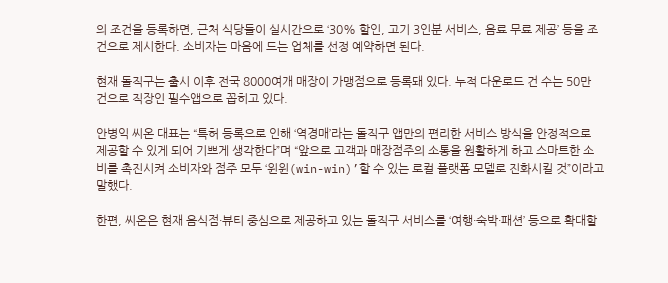의 조건을 등록하면, 근처 식당들이 실시간으로 ‘30% 할인, 고기 3인분 서비스, 음료 무료 제공’ 등을 조건으로 제시한다. 소비자는 마음에 드는 업체를 선정 예약하면 된다.

현재 돌직구는 출시 이후 전국 8000여개 매장이 가맹점으로 등록돼 있다. 누적 다운로드 건 수는 50만 건으로 직장인 필수앱으로 꼽히고 있다.

안병익 씨온 대표는 “특허 등록으로 인해 ‘역경매’라는 돌직구 앱만의 편리한 서비스 방식을 안정적으로 제공할 수 있게 되어 기쁘게 생각한다”며 “앞으로 고객과 매장점주의 소통을 원활하게 하고 스마트한 소비를 촉진시켜 소비자와 점주 모두 ‘윈윈(win-win)’할 수 있는 로컬 플랫폼 모델로 진화시킬 것”이라고 말했다.

한편, 씨온은 현재 음식점·뷰티 중심으로 제공하고 있는 돌직구 서비스를 ‘여행·숙박·패션’ 등으로 확대할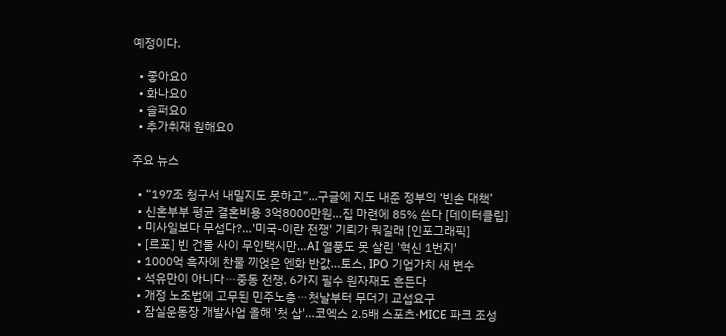예정이다.

  • 좋아요0
  • 화나요0
  • 슬퍼요0
  • 추가취재 원해요0

주요 뉴스

  • “197조 청구서 내밀지도 못하고”...구글에 지도 내준 정부의 ‘빈손 대책’
  • 신혼부부 평균 결혼비용 3억8000만원…집 마련에 85% 쓴다 [데이터클립]
  • 미사일보다 무섭다?…'미국-이란 전쟁' 기뢰가 뭐길래 [인포그래픽]
  • [르포] 빈 건물 사이 무인택시만…AI 열풍도 못 살린 '혁신 1번지'
  • 1000억 흑자에 찬물 끼얹은 엔화 반값…토스, IPO 기업가치 새 변수
  • 석유만이 아니다⋯중동 전쟁, 6가지 필수 원자재도 흔든다
  • 개정 노조법에 고무된 민주노총⋯첫날부터 무더기 교섭요구
  • 잠실운동장 개발사업 올해 '첫 삽'…코엑스 2.5배 스포츠·MICE 파크 조성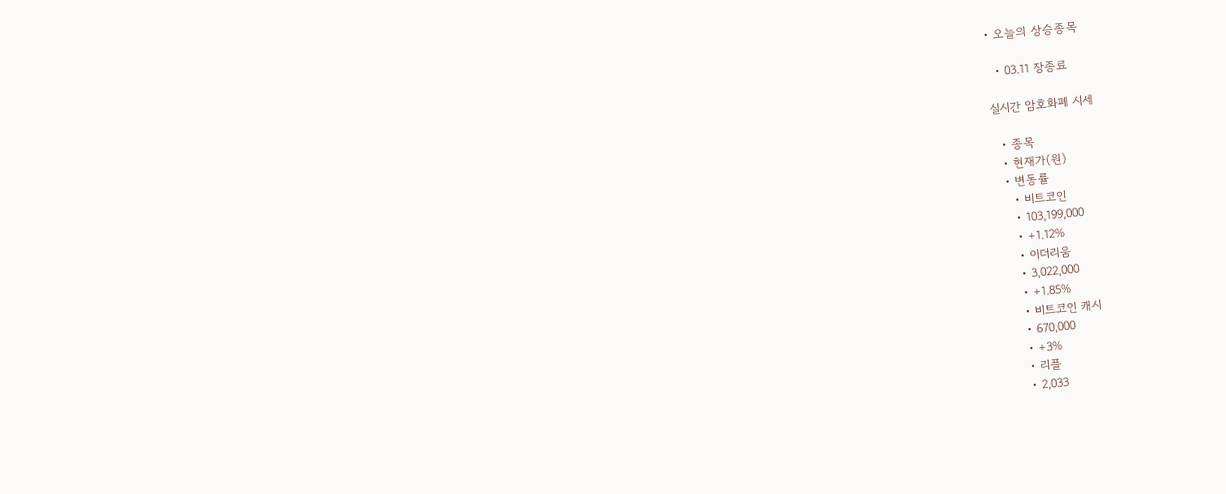• 오늘의 상승종목

  • 03.11 장종료

실시간 암호화폐 시세

  • 종목
  • 현재가(원)
  • 변동률
    • 비트코인
    • 103,199,000
    • +1.12%
    • 이더리움
    • 3,022,000
    • +1.85%
    • 비트코인 캐시
    • 670,000
    • +3%
    • 리플
    • 2,033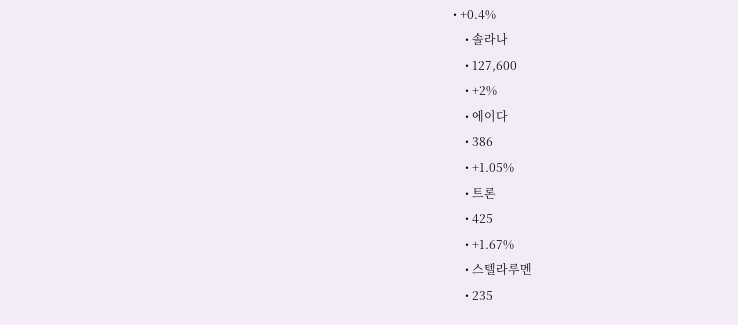• +0.4%
    • 솔라나
    • 127,600
    • +2%
    • 에이다
    • 386
    • +1.05%
    • 트론
    • 425
    • +1.67%
    • 스텔라루멘
    • 235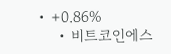• +0.86%
    • 비트코인에스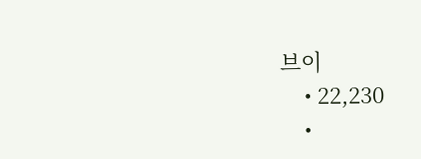브이
    • 22,230
    •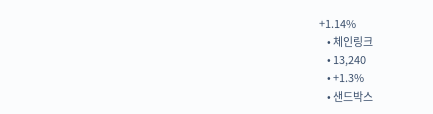+1.14%
    • 체인링크
    • 13,240
    • +1.3%
    • 샌드박스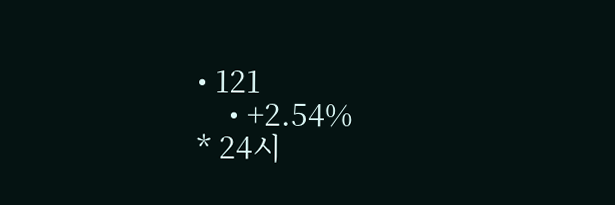• 121
    • +2.54%
* 24시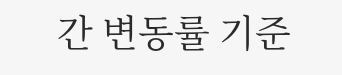간 변동률 기준